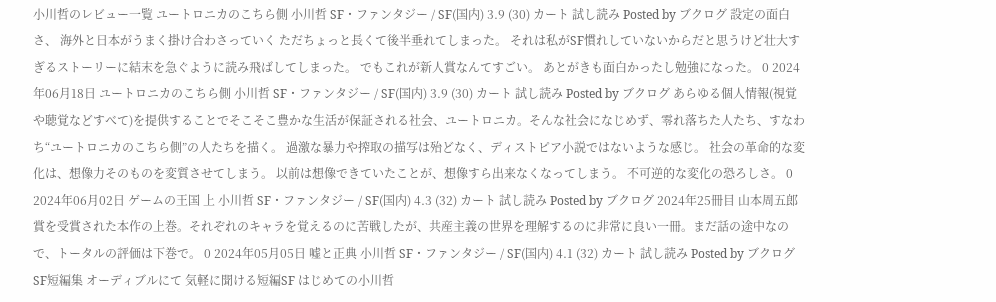小川哲のレビュー一覧 ユートロニカのこちら側 小川哲 SF・ファンタジー / SF(国内) 3.9 (30) カート 試し読み Posted by ブクログ 設定の面白さ、 海外と日本がうまく掛け合わさっていく ただちょっと長くて後半垂れてしまった。 それは私がSF慣れしていないからだと思うけど壮大すぎるストーリーに結末を急ぐように読み飛ばしてしまった。 でもこれが新人賞なんてすごい。 あとがきも面白かったし勉強になった。 0 2024年06月18日 ユートロニカのこちら側 小川哲 SF・ファンタジー / SF(国内) 3.9 (30) カート 試し読み Posted by ブクログ あらゆる個人情報(視覚や聴覚などすべて)を提供することでそこそこ豊かな生活が保証される社会、ユートロニカ。そんな社会になじめず、零れ落ちた人たち、すなわち“ユートロニカのこちら側”の人たちを描く。 過激な暴力や搾取の描写は殆どなく、ディストピア小説ではないような感じ。 社会の革命的な変化は、想像力そのものを変質させてしまう。 以前は想像できていたことが、想像すら出来なくなってしまう。 不可逆的な変化の恐ろしさ。 0 2024年06月02日 ゲームの王国 上 小川哲 SF・ファンタジー / SF(国内) 4.3 (32) カート 試し読み Posted by ブクログ 2024年25冊目 山本周五郎賞を受賞された本作の上巻。それぞれのキャラを覚えるのに苦戦したが、共産主義の世界を理解するのに非常に良い一冊。まだ話の途中なので、トータルの評価は下巻で。 0 2024年05月05日 嘘と正典 小川哲 SF・ファンタジー / SF(国内) 4.1 (32) カート 試し読み Posted by ブクログ SF短編集 オーディブルにて 気軽に聞ける短編SF はじめての小川哲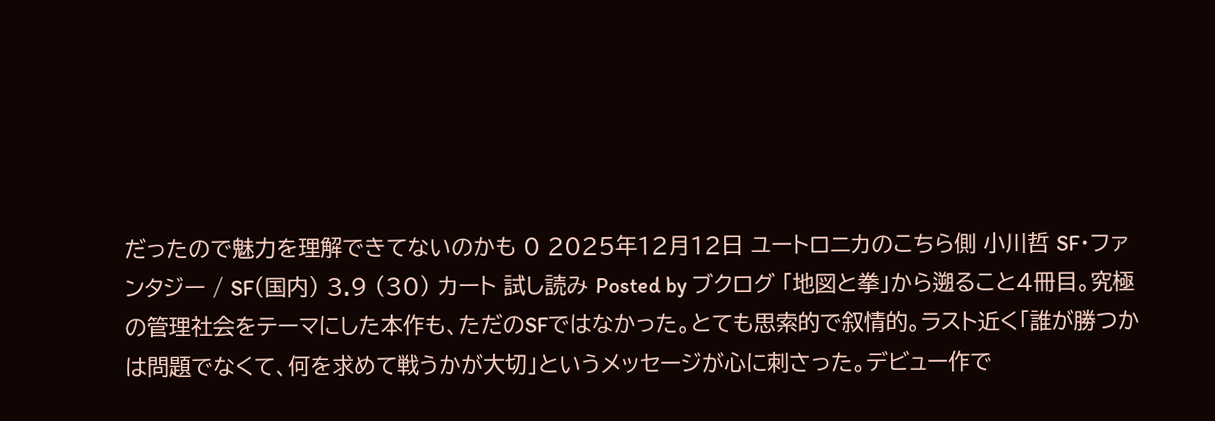だったので魅力を理解できてないのかも 0 2025年12月12日 ユートロニカのこちら側 小川哲 SF・ファンタジー / SF(国内) 3.9 (30) カート 試し読み Posted by ブクログ 「地図と拳」から遡ること4冊目。究極の管理社会をテーマにした本作も、ただのSFではなかった。とても思索的で叙情的。ラスト近く「誰が勝つかは問題でなくて、何を求めて戦うかが大切」というメッセージが心に刺さった。デビュー作で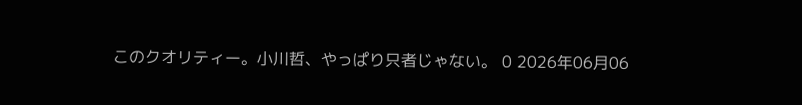このクオリティー。小川哲、やっぱり只者じゃない。 0 2026年06月06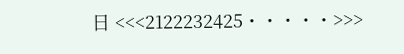日 <<<2122232425・・・・・>>>